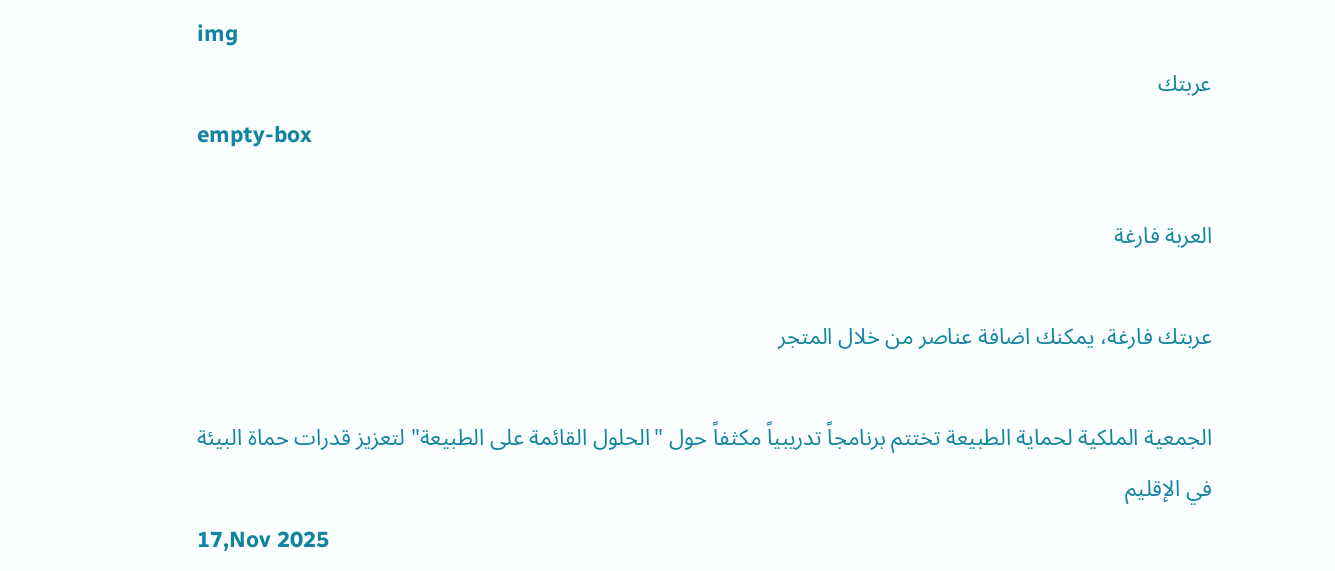img
عربتك
empty-box

العربة فارغة

عربتك فارغة، يمكنك اضافة عناصر من خلال المتجر

الجمعية الملكية لحماية الطبيعة تختتم برنامجاً تدريبياً مكثفاً حول "الحلول القائمة على الطبيعة" لتعزيز قدرات حماة البيئة في الإقليم
17,Nov 2025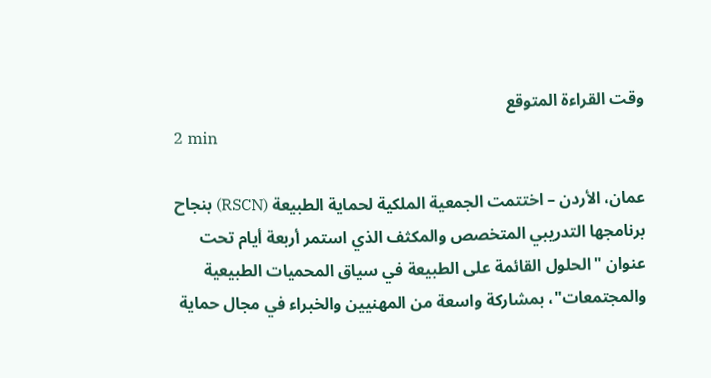وقت القراءة المتوقع
2 min

عمان، الأردن – اختتمت الجمعية الملكية لحماية الطبيعة (RSCN) بنجاح برنامجها التدريبي المتخصص والمكثف الذي استمر أربعة أيام تحت عنوان "الحلول القائمة على الطبيعة في سياق المحميات الطبيعية والمجتمعات"، بمشاركة واسعة من المهنيين والخبراء في مجال حماية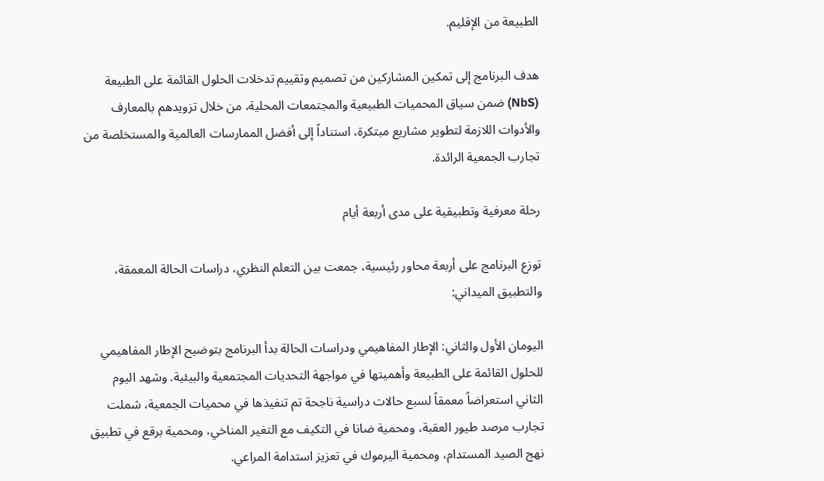الطبيعة من الإقليم.

هدف البرنامج إلى تمكين المشاركين من تصميم وتقييم تدخلات الحلول القائمة على الطبيعة (NbS) ضمن سياق المحميات الطبيعية والمجتمعات المحلية، من خلال تزويدهم بالمعارف والأدوات اللازمة لتطوير مشاريع مبتكرة، استناداً إلى أفضل الممارسات العالمية والمستخلصة من تجارب الجمعية الرائدة.

رحلة معرفية وتطبيقية على مدى أربعة أيام

توزع البرنامج على أربعة محاور رئيسية، جمعت بين التعلم النظري، دراسات الحالة المعمقة، والتطبيق الميداني:

اليومان الأول والثاني: الإطار المفاهيمي ودراسات الحالة بدأ البرنامج بتوضيح الإطار المفاهيمي للحلول القائمة على الطبيعة وأهميتها في مواجهة التحديات المجتمعية والبيئية. وشهد اليوم الثاني استعراضاً معمقاً لسبع حالات دراسية ناجحة تم تنفيذها في محميات الجمعية، شملت تجارب مرصد طيور العقبة، ومحمية ضانا في التكيف مع التغير المناخي، ومحمية برقع في تطبيق نهج الصيد المستدام، ومحمية اليرموك في تعزيز استدامة المراعي.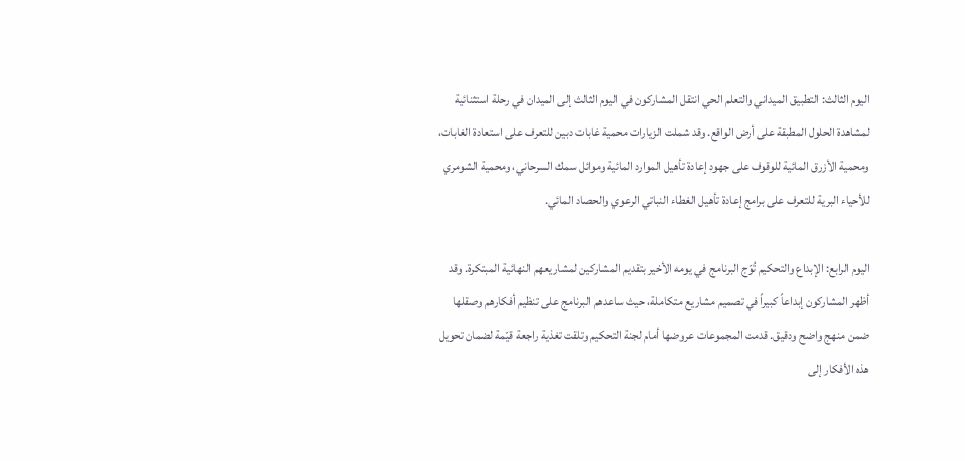اليوم الثالث: التطبيق الميداني والتعلم الحي انتقل المشاركون في اليوم الثالث إلى الميدان في رحلة استثنائية لمشاهدة الحلول المطبقة على أرض الواقع. وقد شملت الزيارات محمية غابات دبين للتعرف على استعادة الغابات، ومحمية الأزرق المائية للوقوف على جهود إعادة تأهيل الموارد المائية وموائل سمك السرحاني، ومحمية الشومري للأحياء البرية للتعرف على برامج إعادة تأهيل الغطاء النباتي الرعوي والحصاد المائي.

اليوم الرابع: الإبداع والتحكيم تُوّج البرنامج في يومه الأخير بتقديم المشاركين لمشاريعهم النهائية المبتكرة. وقد أظهر المشاركون إبداعاً كبيراً في تصميم مشاريع متكاملة، حيث ساعدهم البرنامج على تنظيم أفكارهم وصقلها ضمن منهج واضح ودقيق. قدمت المجموعات عروضها أمام لجنة التحكيم وتلقت تغذية راجعة قيّمة لضمان تحويل هذه الأفكار إلى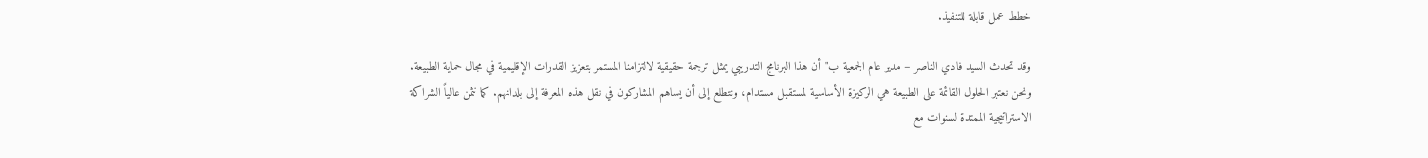خطط عمل قابلة للتنفيذ.

وقد تحدث السيد فادي الناصر – مدير عام الجمعية ب"أن هذا البرنامج التدريبي يمثل ترجمة حقيقية لالتزامنا المستمر بتعزيز القدرات الإقليمية في مجال حماية الطبيعة. ونحن نعتبر الحلول القائمة على الطبيعة هي الركيزة الأساسية لمستقبل مستدام، ونتطلع إلى أن يساهم المشاركون في نقل هذه المعرفة إلى بلدانهم. كما نثمن عالياً الشراكة الاستراتيجية الممتدة لسنوات مع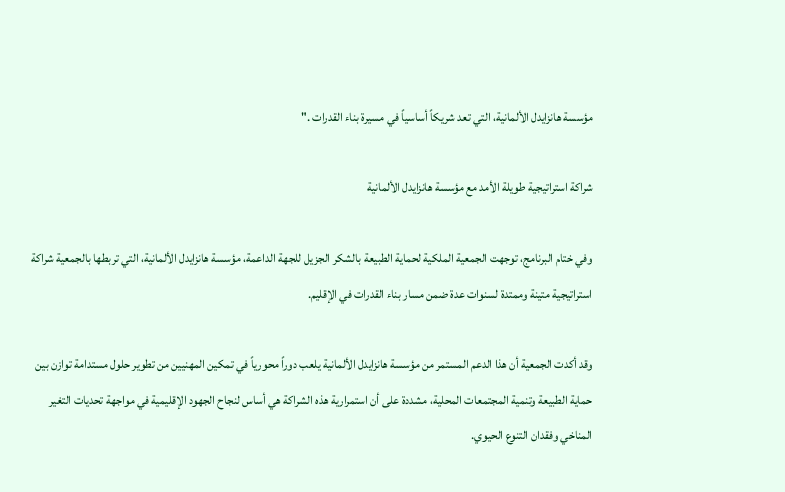مؤسسة هانزايدل الألمانية، التي تعد شريكاً أساسياً في مسيرة بناء القدرات ."

شراكة استراتيجية طويلة الأمد مع مؤسسة هانزايدل الألمانية

وفي ختام البرنامج، توجهت الجمعية الملكية لحماية الطبيعة بالشكر الجزيل للجهة الداعمة، مؤسسة هانزايدل الألمانية، التي تربطها بالجمعية شراكة استراتيجية متينة وممتدة لسنوات عدة ضمن مسار بناء القدرات في الإقليم.

وقد أكدت الجمعية أن هذا الدعم المستمر من مؤسسة هانزايدل الألمانية يلعب دوراً محورياً في تمكين المهنيين من تطوير حلول مستدامة توازن بين حماية الطبيعة وتنمية المجتمعات المحلية، مشددة على أن استمرارية هذه الشراكة هي أساس لنجاح الجهود الإقليمية في مواجهة تحديات التغير المناخي وفقدان التنوع الحيوي.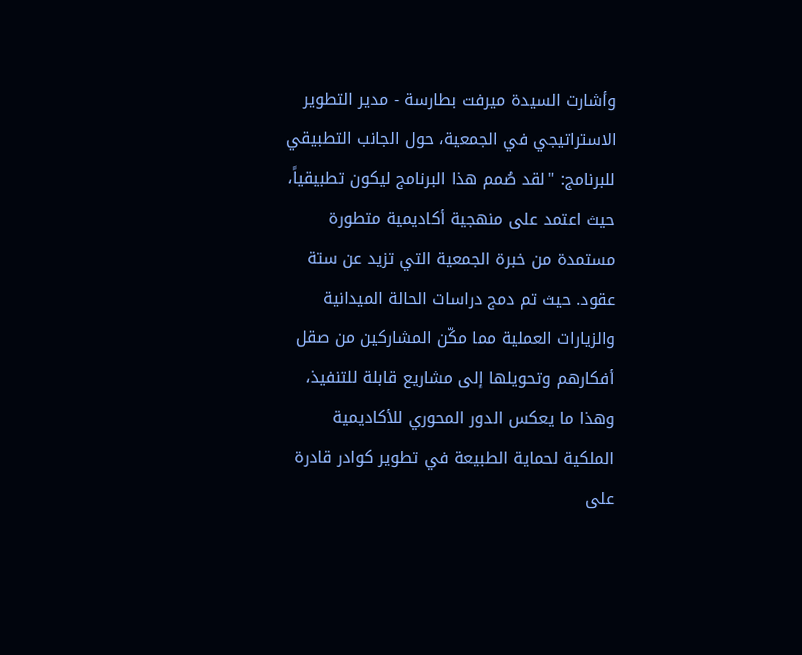وأشارت السيدة ميرفت بطارسة - مدير التطوير الاستراتيجي في الجمعية، حول الجانب التطبيقي للبرنامج: "لقد صُمم هذا البرنامج ليكون تطبيقياً، حيث اعتمد على منهجية أكاديمية متطورة مستمدة من خبرة الجمعية التي تزيد عن ستة عقود. حيث تم دمج دراسات الحالة الميدانية والزيارات العملية مما مكّن المشاركين من صقل أفكارهم وتحويلها إلى مشاريع قابلة للتنفيذ، وهذا ما يعكس الدور المحوري للأكاديمية الملكية لحماية الطبيعة في تطوير كوادر قادرة على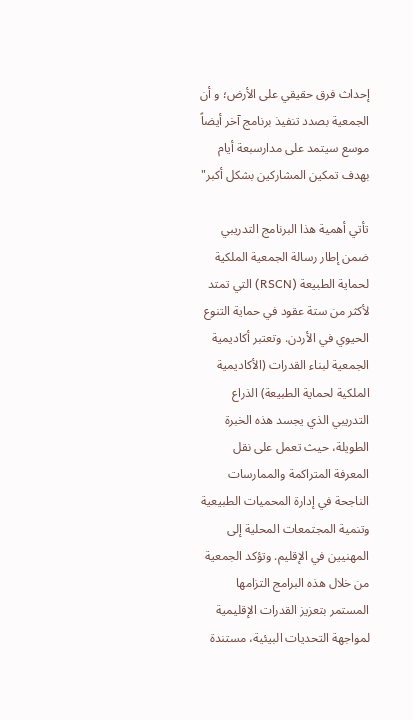إحداث فرق حقيقي على الأرض؛ و أن الجمعية بصدد تنفيذ برنامج آخر أيضاً موسع سيتمد على مدارسبعة أيام بهدف تمكين المشاركين بشكل أكبر"

تأتي أهمية هذا البرنامج التدريبي ضمن إطار رسالة الجمعية الملكية لحماية الطبيعة (RSCN) التي تمتد لأكثر من ستة عقود في حماية التنوع الحيوي في الأردن. وتعتبر أكاديمية الجمعية لبناء القدرات (الأكاديمية الملكية لحماية الطبيعة) الذراع التدريبي الذي يجسد هذه الخبرة الطويلة، حيث تعمل على نقل المعرفة المتراكمة والممارسات الناجحة في إدارة المحميات الطبيعية وتنمية المجتمعات المحلية إلى المهنيين في الإقليم. وتؤكد الجمعية من خلال هذه البرامج التزامها المستمر بتعزيز القدرات الإقليمية لمواجهة التحديات البيئية، مستندة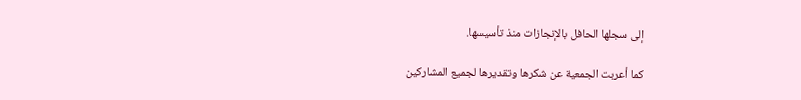إلى سجلها الحافل بالإنجازات منذ تأسيسها.

كما أعربت الجمعية عن شكرها وتقديرها لجميع المشاركين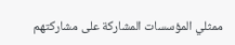ممثلي المؤسسات المشاركة على مشاركتهم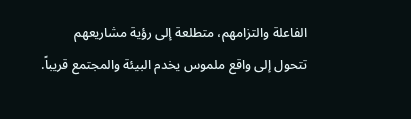الفاعلة والتزامهم، متطلعة إلى رؤية مشاريعهم تتحول إلى واقع ملموس يخدم البيئة والمجتمع قريباً.